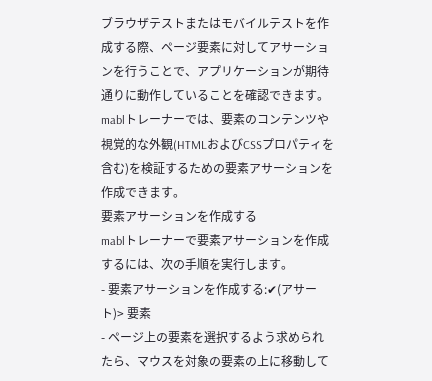ブラウザテストまたはモバイルテストを作成する際、ページ要素に対してアサーションを行うことで、アプリケーションが期待通りに動作していることを確認できます。mablトレーナーでは、要素のコンテンツや視覚的な外観(HTMLおよびCSSプロパティを含む)を検証するための要素アサーションを作成できます。
要素アサーションを作成する
mablトレーナーで要素アサーションを作成するには、次の手順を実行します。
- 要素アサーションを作成する:✔(アサート)> 要素
- ページ上の要素を選択するよう求められたら、マウスを対象の要素の上に移動して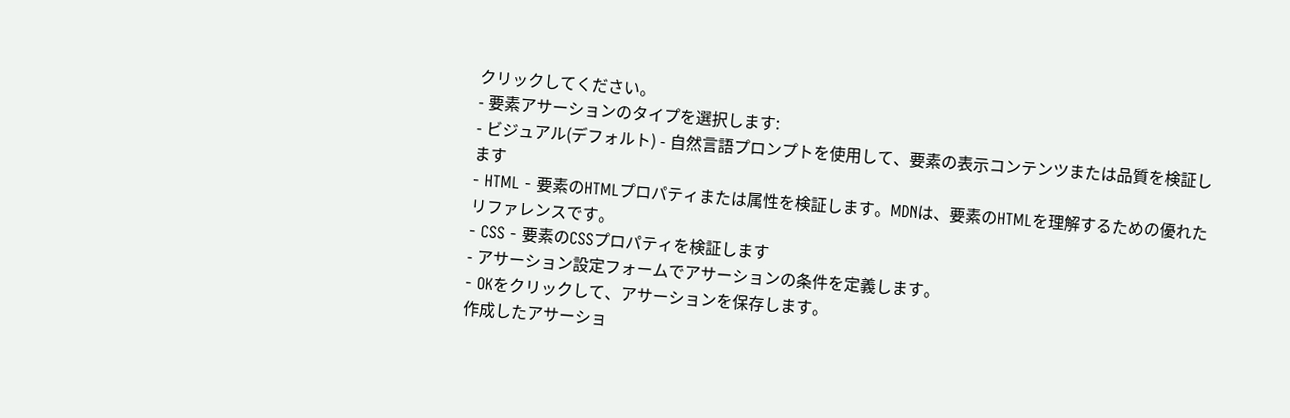クリックしてください。
- 要素アサーションのタイプを選択します:
- ビジュアル(デフォルト) - 自然言語プロンプトを使用して、要素の表示コンテンツまたは品質を検証します
- HTML - 要素のHTMLプロパティまたは属性を検証します。MDNは、要素のHTMLを理解するための優れたリファレンスです。
- CSS - 要素のCSSプロパティを検証します
- アサーション設定フォームでアサーションの条件を定義します。
- OKをクリックして、アサーションを保存します。
作成したアサーショ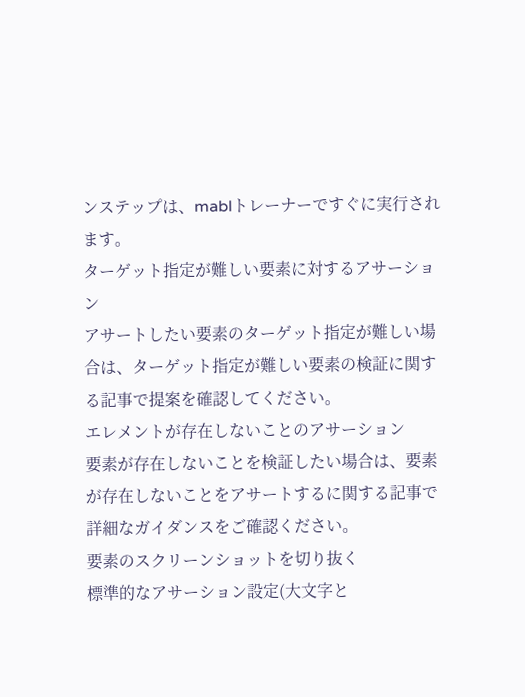ンステップは、mablトレーナーですぐに実行されます。
ターゲット指定が難しい要素に対するアサーション
アサートしたい要素のターゲット指定が難しい場合は、ターゲット指定が難しい要素の検証に関する記事で提案を確認してください。
エレメントが存在しないことのアサーション
要素が存在しないことを検証したい場合は、要素が存在しないことをアサートするに関する記事で詳細なガイダンスをご確認ください。
要素のスクリーンショットを切り抜く
標準的なアサーション設定(大文字と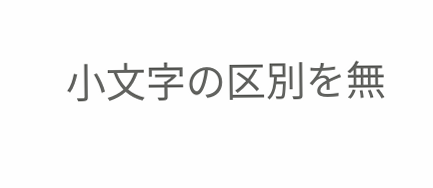小文字の区別を無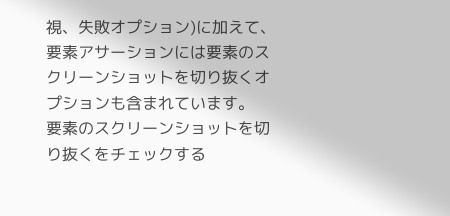視、失敗オプション)に加えて、要素アサーションには要素のスクリーンショットを切り抜くオプションも含まれています。
要素のスクリーンショットを切り抜くをチェックする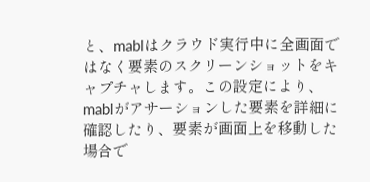と、mablはクラウド実行中に全画面ではなく要素のスクリーンショットをキャプチャします。この設定により、mablがアサーションした要素を詳細に確認したり、要素が画面上を移動した場合で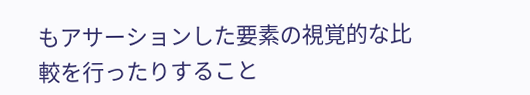もアサーションした要素の視覚的な比較を行ったりすること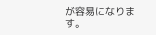が容易になります。